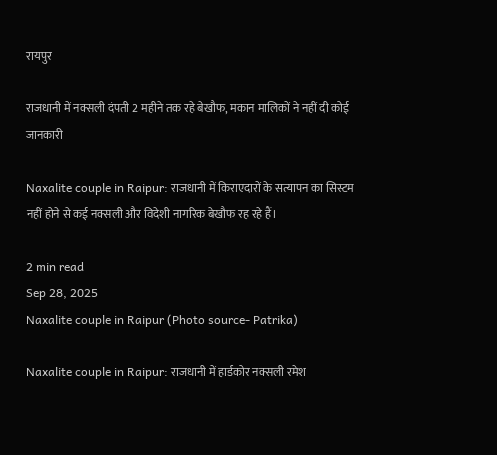रायपुर

राजधानी में नक्सली दंपती 2 महीने तक रहे बेखौफ, मकान मालिकों ने नहीं दी कोई जानकारी

Naxalite couple in Raipur: राजधानी में किराएदारों के सत्यापन का सिस्टम नहीं होने से कई नक्सली और विदेशी नागरिक बेखौफ रह रहे हैं।

2 min read
Sep 28, 2025
Naxalite couple in Raipur (Photo source- Patrika)

Naxalite couple in Raipur: राजधानी में हार्डकोर नक्सली रमेश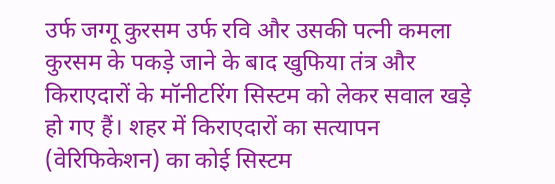उर्फ जग्गू कुरसम उर्फ रवि और उसकी पत्नी कमला कुरसम के पकड़े जाने के बाद खुफिया तंत्र और किराएदारों के मॉनीटरिंग सिस्टम को लेकर सवाल खड़े हो गए हैं। शहर में किराएदारों का सत्यापन (वेरिफिकेशन) का कोई सिस्टम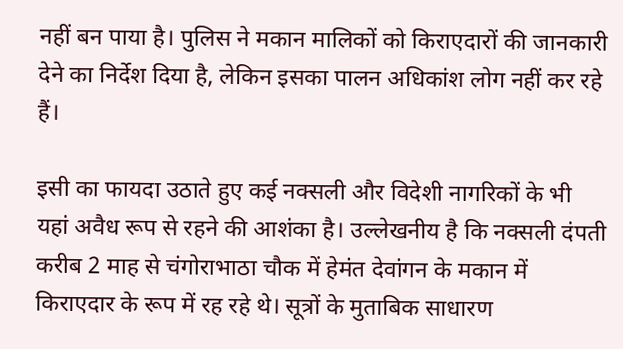नहीं बन पाया है। पुलिस ने मकान मालिकों को किराएदारों की जानकारी देने का निर्देश दिया है, लेकिन इसका पालन अधिकांश लोग नहीं कर रहे हैं।

इसी का फायदा उठाते हुए कई नक्सली और विदेशी नागरिकों के भी यहां अवैध रूप से रहने की आशंका है। उल्लेखनीय है कि नक्सली दंपती करीब 2 माह से चंगोराभाठा चौक में हेमंत देवांगन के मकान में किराएदार के रूप में रह रहे थे। सूत्रों के मुताबिक साधारण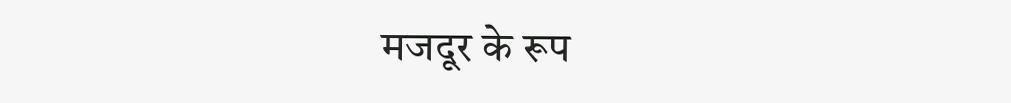मजदूर के रूप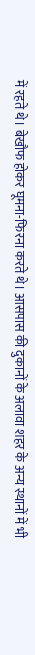में रहते थे। बेखौफ होकर घूमना-फिरना करते थे। आसपास की दुकानों के अलावा शहर के अन्य स्थानों में भी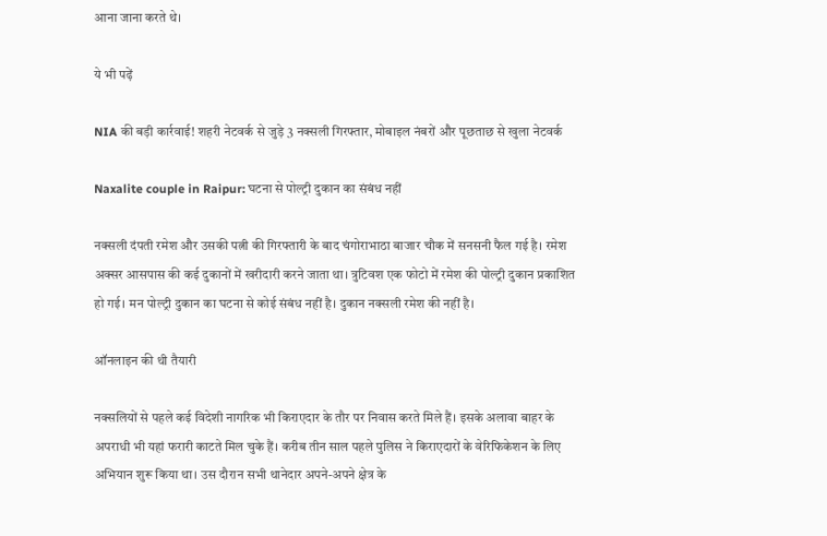आना जाना करते थे।

ये भी पढ़ें

NIA की बड़ी कार्रवाई! शहरी नेटवर्क से जुड़े 3 नक्सली गिरफ्तार, मोबाइल नंबरों और पूछताछ से खुला नेटवर्क

Naxalite couple in Raipur: घटना से पोल्ट्री दुकान का संबंध नहीं

नक्सली दंपती रमेश और उसकी पत्नी की गिरफ्तारी के बाद चंगोराभाठा बाजार चौक में सनसनी फैल गई है। रमेश अक्सर आसपास की कई दुकानों में खरीदारी करने जाता था। त्रुटिवश एक फोटो में रमेश की पोल्ट्री दुकान प्रकाशित हो गई। मन पोल्ट्री दुकान का घटना से कोई संबंध नहीं है। दुकान नक्सली रमेश की नहीं है।

ऑनलाइन की थी तैयारी

नक्सलियों से पहले कई विदेशी नागरिक भी किराएदार के तौर पर निवास करते मिले हैं। इसके अलावा बाहर के अपराधी भी यहां फरारी काटते मिल चुके हैं। करीब तीन साल पहले पुलिस ने किराएदारों के वेरिफिकेशन के लिए अभियान शुरू किया था। उस दौरान सभी थानेदार अपने-अपने क्षेत्र के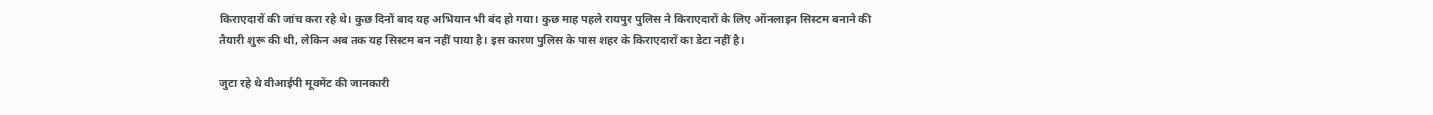किराएदारों की जांच करा रहे थे। कुछ दिनों बाद यह अभियान भी बंद हो गया। कुछ माह पहले रायपुर पुलिस ने किराएदारों के लिए ऑनलाइन सिस्टम बनाने की तैयारी शुरू की थी, लेकिन अब तक यह सिस्टम बन नहीं पाया है। इस कारण पुलिस के पास शहर के किराएदारों का डेटा नहीं है।

जुटा रहे थे वीआईपी मूवमेंट की जानकारी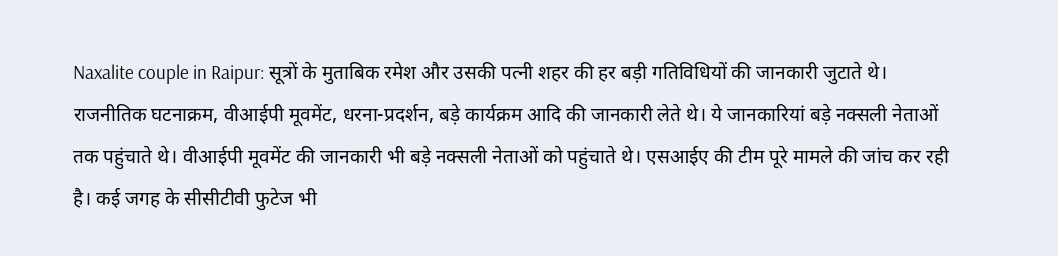Naxalite couple in Raipur: सूत्रों के मुताबिक रमेश और उसकी पत्नी शहर की हर बड़ी गतिविधियों की जानकारी जुटाते थे। राजनीतिक घटनाक्रम, वीआईपी मूवमेंट, धरना-प्रदर्शन, बड़े कार्यक्रम आदि की जानकारी लेते थे। ये जानकारियां बड़े नक्सली नेताओं तक पहुंचाते थे। वीआईपी मूवमेंट की जानकारी भी बड़े नक्सली नेताओं को पहुंचाते थे। एसआईए की टीम पूरे मामले की जांच कर रही है। कई जगह के सीसीटीवी फुटेज भी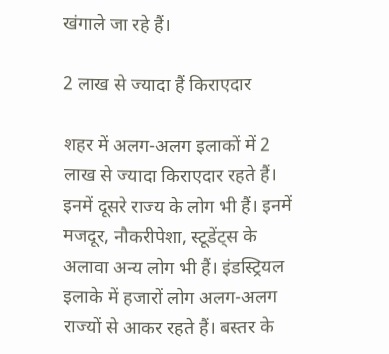खंगाले जा रहे हैं।

2 लाख से ज्यादा हैं किराएदार

शहर में अलग-अलग इलाकों में 2 लाख से ज्यादा किराएदार रहते हैं। इनमें दूसरे राज्य के लोग भी हैं। इनमें मजदूर, नौकरीपेशा, स्टूडेंट्स के अलावा अन्य लोग भी हैं। इंडस्ट्रियल इलाके में हजारों लोग अलग-अलग राज्यों से आकर रहते हैं। बस्तर के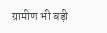ग्रामीण भी बड़ी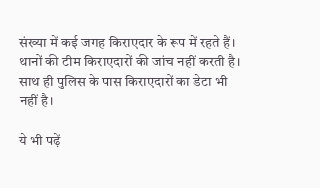संख्या में कई जगह किराएदार के रूप में रहते हैं। थानों की टीम किराएदारों की जांच नहीं करती है। साथ ही पुलिस के पास किराएदारों का डेटा भी नहीं है।

ये भी पढ़ें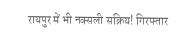रायपुर में भी नक्सली सक्रिय! गिरफ्तार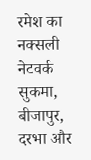रमेश का नक्सली नेटवर्क सुकमा, बीजापुर, दरभा और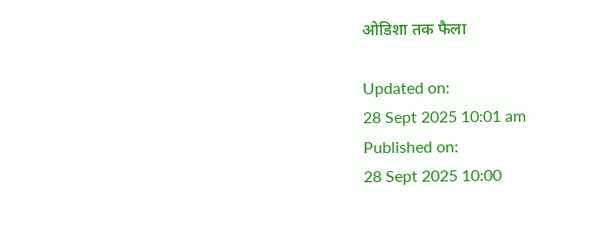ओडिशा तक फैला

Updated on:
28 Sept 2025 10:01 am
Published on:
28 Sept 2025 10:00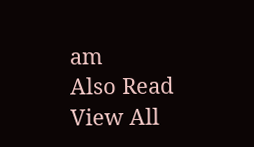am
Also Read
View All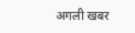अगली खबर